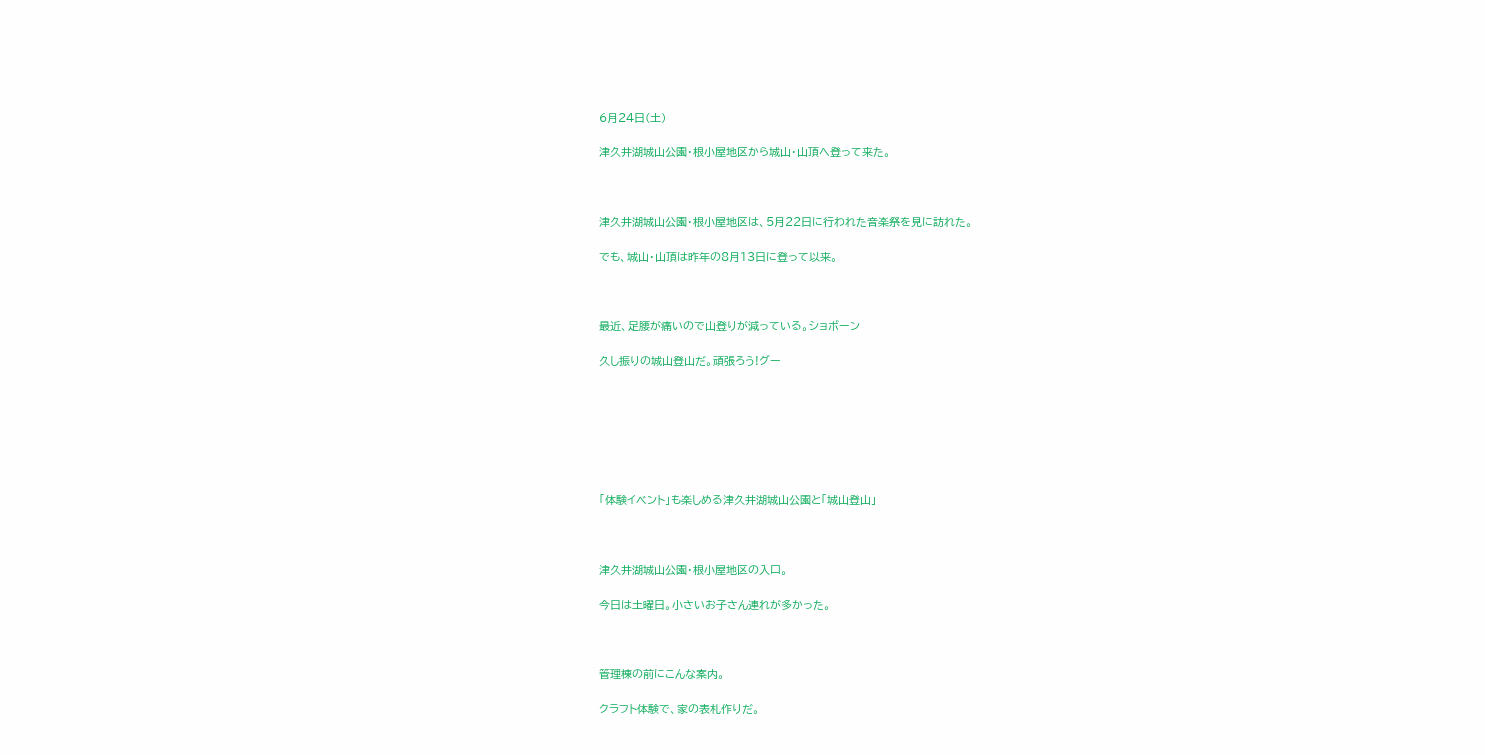6月24日(土)

津久井湖城山公園・根小屋地区から城山・山頂へ登って来た。



津久井湖城山公園・根小屋地区は、5月22日に行われた音楽祭を見に訪れた。

でも、城山・山頂は昨年の8月13日に登って以来。



最近、足腰が痛いので山登りが減っている。ショボーン

久し振りの城山登山だ。頑張ろう!グー







「体験イベント」も楽しめる津久井湖城山公園と「城山登山」



津久井湖城山公園・根小屋地区の入口。

今日は土曜日。小さいお子さん連れが多かった。



管理棟の前にこんな案内。

クラフト体験で、家の表札作りだ。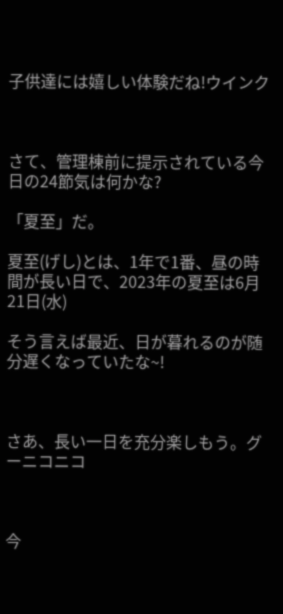子供達には嬉しい体験だね!ウインク



さて、管理棟前に提示されている今日の24節気は何かな?

「夏至」だ。

夏至(げし)とは、1年で1番、昼の時間が長い日で、2023年の夏至は6月21日(水)

そう言えば最近、日が暮れるのが随分遅くなっていたな~!



さあ、長い一日を充分楽しもう。グーニコニコ



今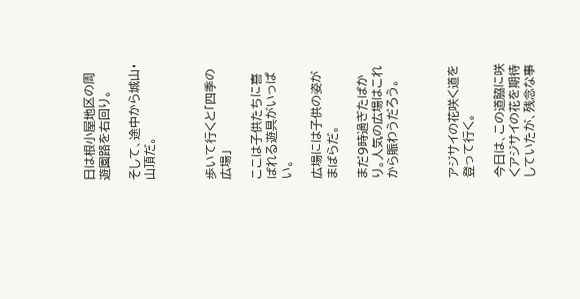日は根小屋地区の周遊園路を右回り。

そして、途中から城山・山頂だ。



歩いて行くと「四季の広場」

ここは子供たちに喜ばれる遊具がいっぱい。

広場には子供の姿がまばらだ。

まだ9時過ぎたばかり。人気の広場はこれから賑わうだろう。



アジサイの花咲く道を登って行く。

今日は、この道脇に咲くアジサイの花を期待していたが、残念な事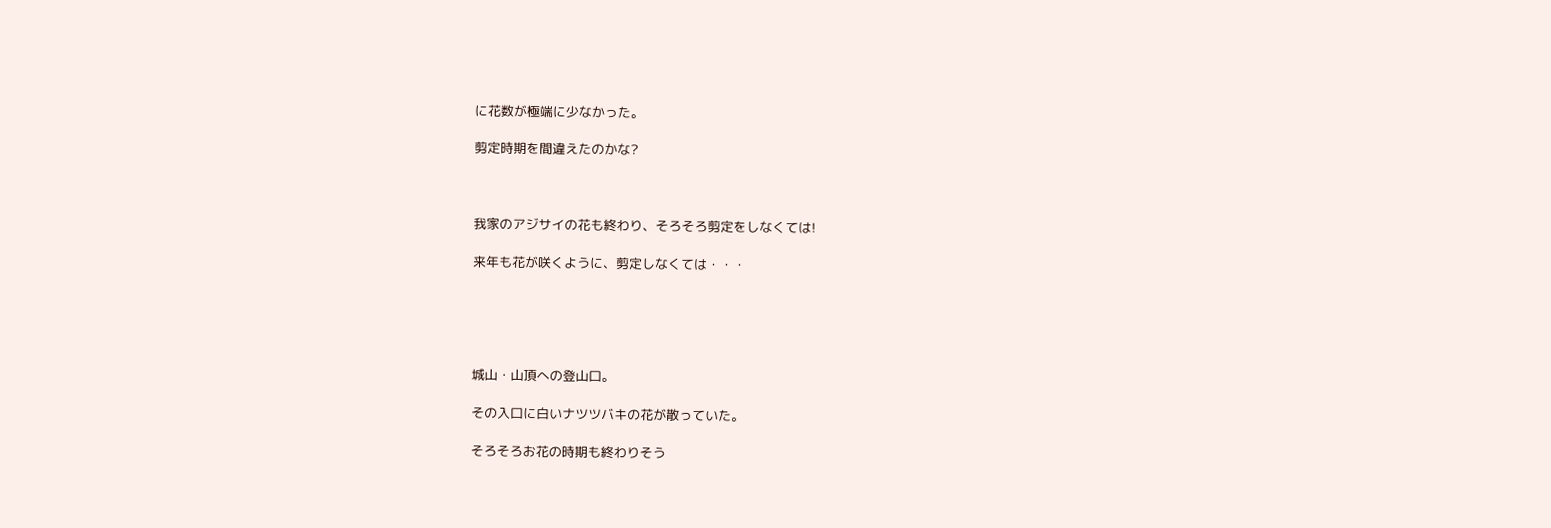に花数が極端に少なかった。

剪定時期を間違えたのかな?



我家のアジサイの花も終わり、そろそろ剪定をしなくては!

来年も花が咲くように、剪定しなくては・・・





城山・山頂への登山口。

その入口に白いナツツバキの花が散っていた。

そろそろお花の時期も終わりそう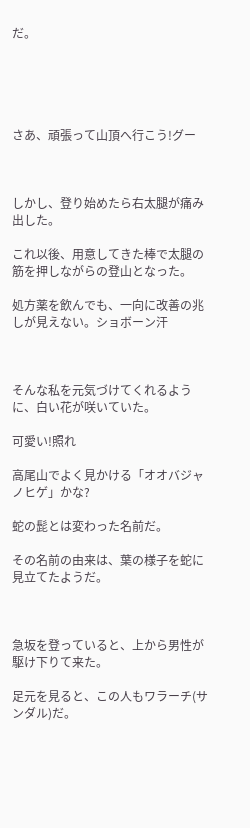だ。





さあ、頑張って山頂へ行こう!グー



しかし、登り始めたら右太腿が痛み出した。

これ以後、用意してきた棒で太腿の筋を押しながらの登山となった。

処方薬を飲んでも、一向に改善の兆しが見えない。ショボーン汗



そんな私を元気づけてくれるように、白い花が咲いていた。

可愛い!照れ

高尾山でよく見かける「オオバジャノヒゲ」かな?

蛇の髭とは変わった名前だ。

その名前の由来は、葉の様子を蛇に見立てたようだ。



急坂を登っていると、上から男性が駆け下りて来た。

足元を見ると、この人もワラーチ(サンダル)だ。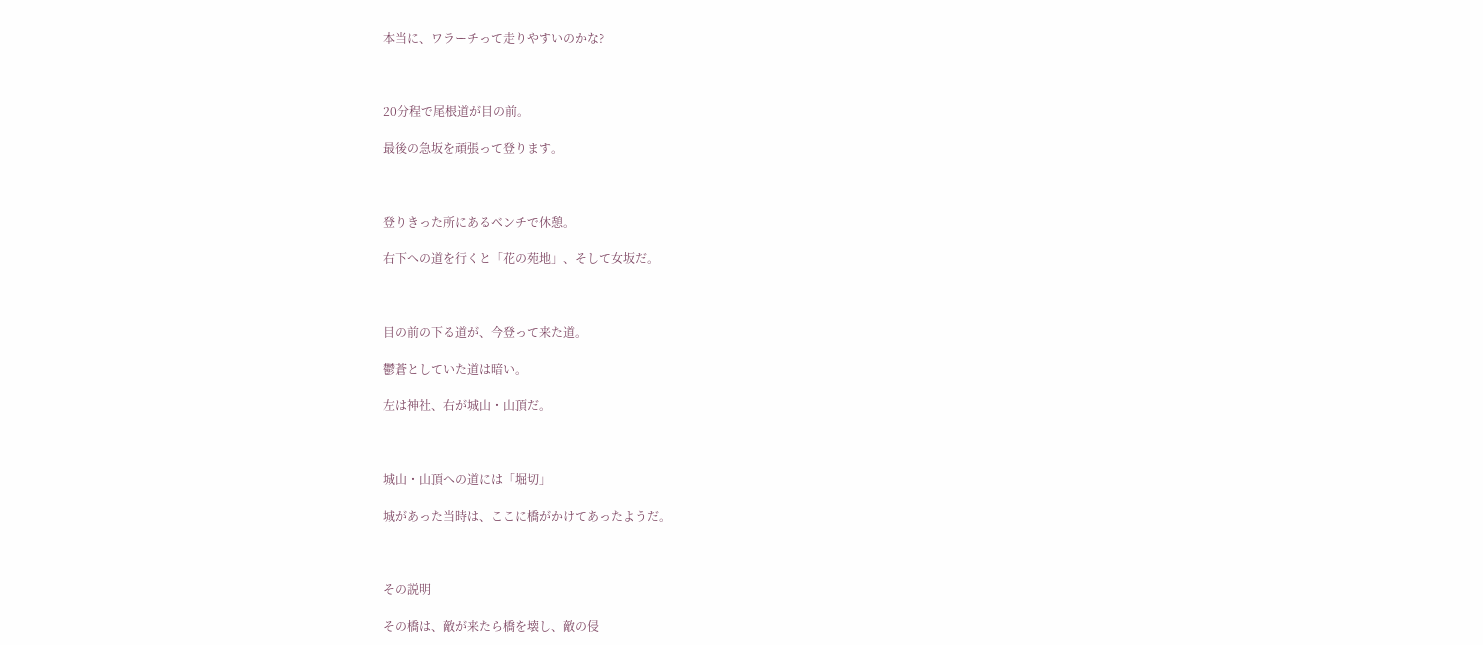本当に、ワラーチって走りやすいのかな?



20分程で尾根道が目の前。

最後の急坂を頑張って登ります。



登りきった所にあるベンチで休憩。

右下への道を行くと「花の苑地」、そして女坂だ。



目の前の下る道が、今登って来た道。

鬱蒼としていた道は暗い。

左は神社、右が城山・山頂だ。



城山・山頂への道には「堀切」

城があった当時は、ここに橋がかけてあったようだ。



その説明

その橋は、敵が来たら橋を壊し、敵の侵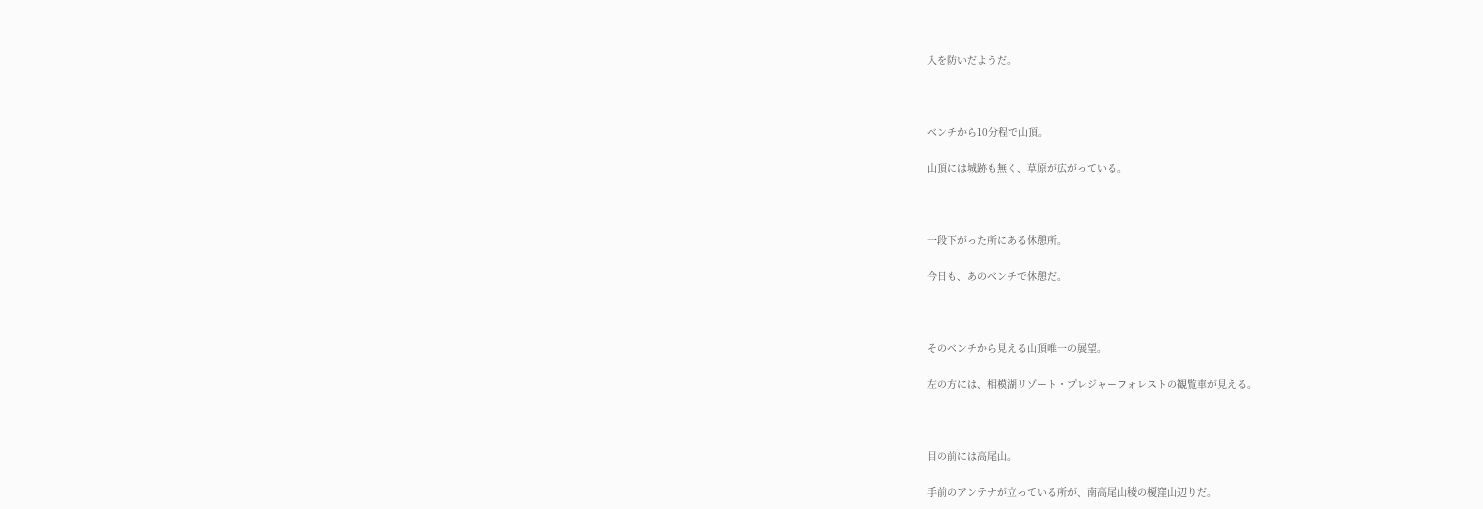入を防いだようだ。



ベンチから10分程で山頂。

山頂には城跡も無く、草原が広がっている。



一段下がった所にある休憩所。

今日も、あのベンチで休憩だ。



そのベンチから見える山頂唯一の展望。

左の方には、相模湖リゾート・プレジャーフォレストの観覧車が見える。



目の前には高尾山。

手前のアンテナが立っている所が、南高尾山稜の榎窪山辺りだ。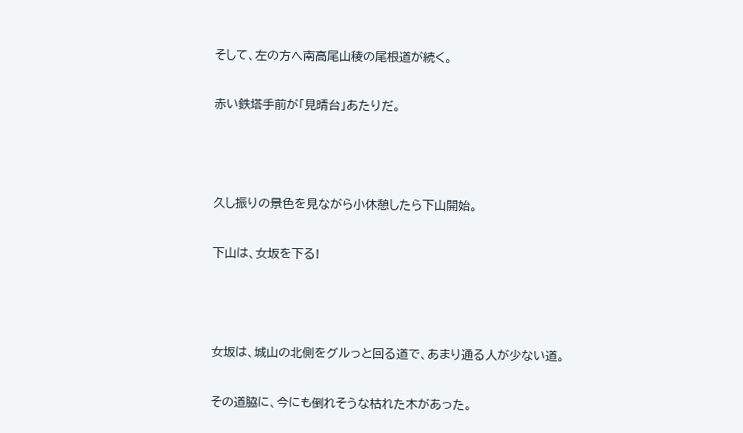そして、左の方へ南高尾山稜の尾根道が続く。

赤い鉄塔手前が「見晴台」あたりだ。



久し振りの景色を見ながら小休憩したら下山開始。

下山は、女坂を下る!



女坂は、城山の北側をグルっと回る道で、あまり通る人が少ない道。

その道脇に、今にも倒れそうな枯れた木があった。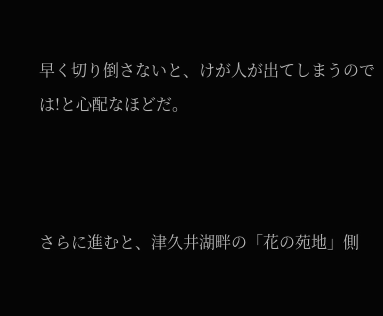早く切り倒さないと、けが人が出てしまうのでは!と心配なほどだ。



さらに進むと、津久井湖畔の「花の苑地」側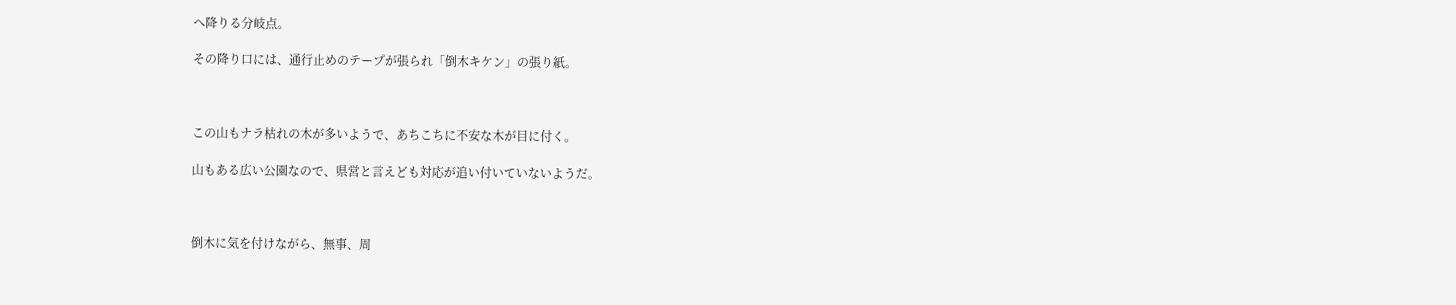へ降りる分岐点。

その降り口には、通行止めのテープが張られ「倒木キケン」の張り紙。



この山もナラ枯れの木が多いようで、あちこちに不安な木が目に付く。

山もある広い公園なので、県営と言えども対応が追い付いていないようだ。



倒木に気を付けながら、無事、周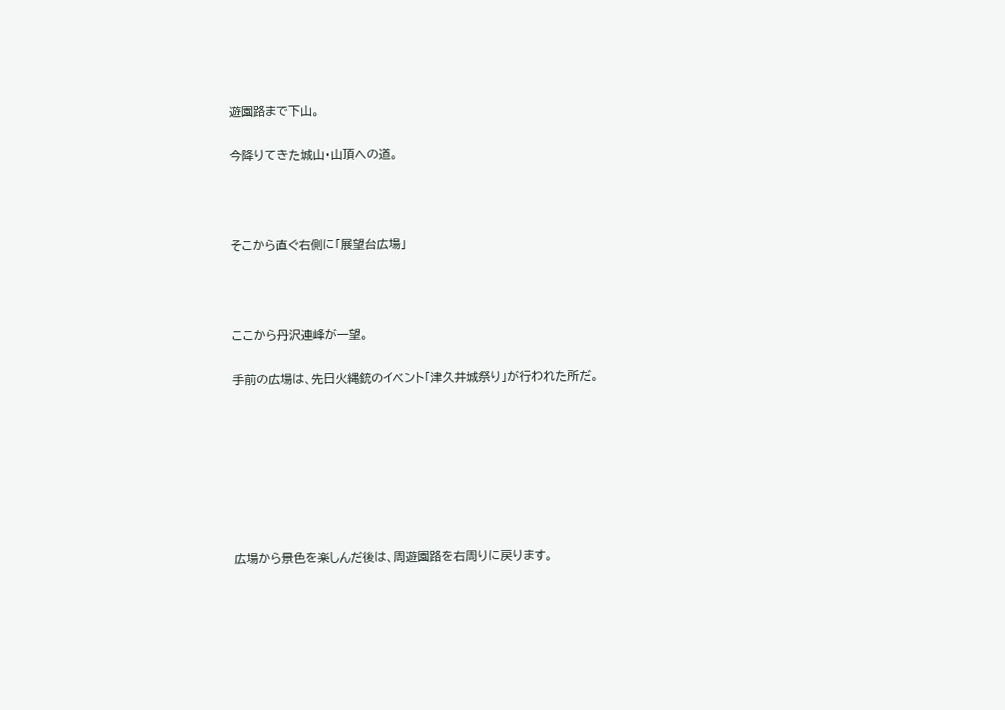遊園路まで下山。

今降りてきた城山・山頂への道。



そこから直ぐ右側に「展望台広場」



ここから丹沢連峰が一望。

手前の広場は、先日火縄銃のイベント「津久井城祭り」が行われた所だ。







広場から景色を楽しんだ後は、周遊園路を右周りに戻ります。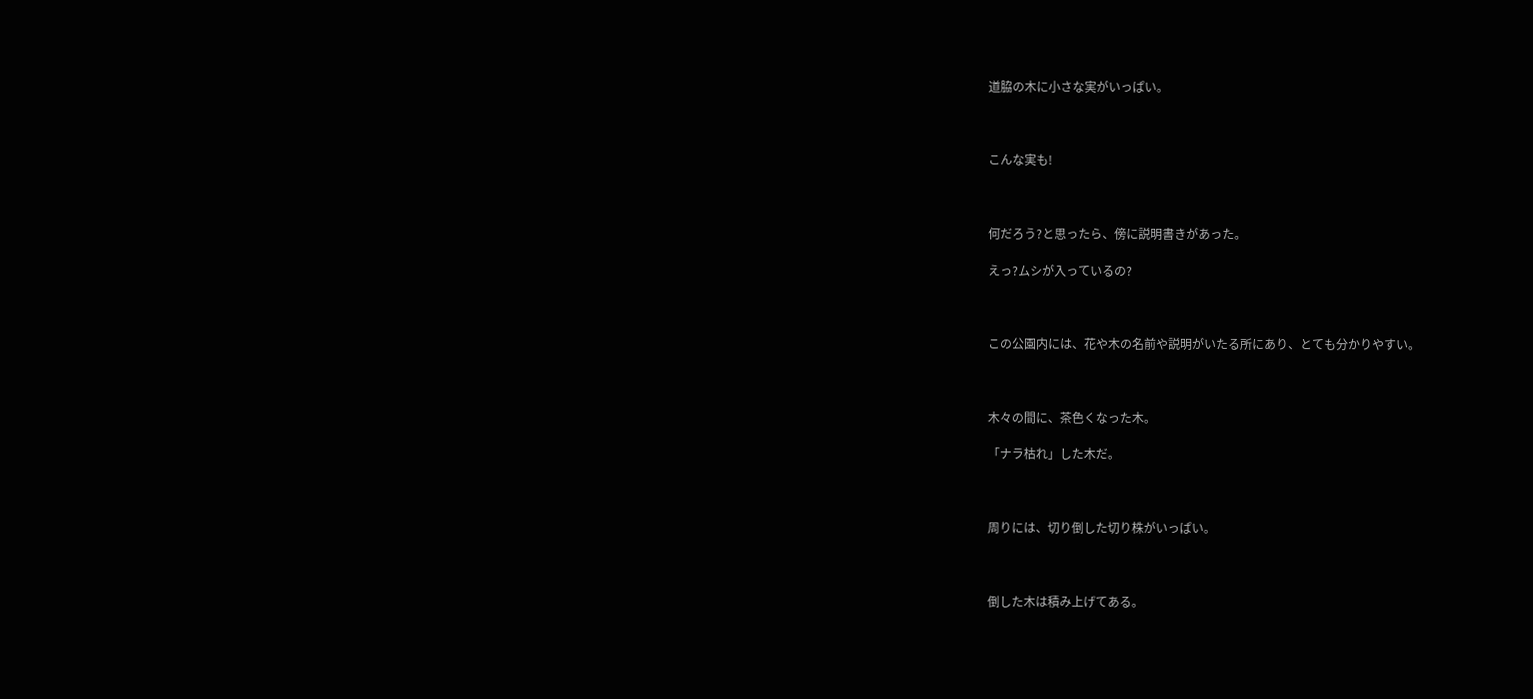道脇の木に小さな実がいっぱい。



こんな実も!



何だろう?と思ったら、傍に説明書きがあった。

えっ?ムシが入っているの?



この公園内には、花や木の名前や説明がいたる所にあり、とても分かりやすい。



木々の間に、茶色くなった木。

「ナラ枯れ」した木だ。



周りには、切り倒した切り株がいっぱい。



倒した木は積み上げてある。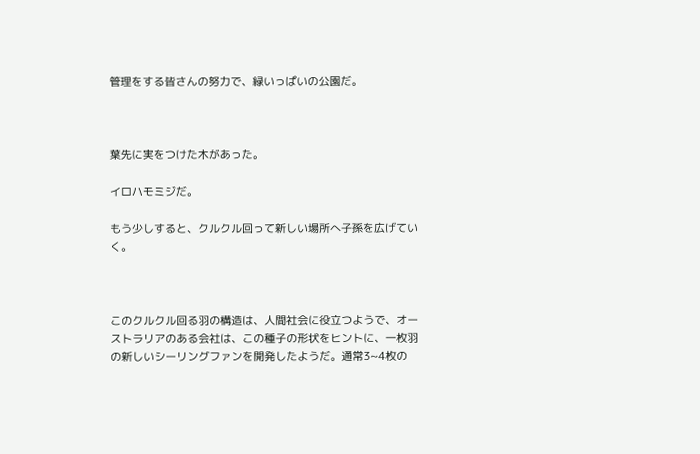管理をする皆さんの努力で、緑いっぱいの公園だ。



葉先に実をつけた木があった。

イロハモミジだ。

もう少しすると、クルクル回って新しい場所へ子孫を広げていく。



このクルクル回る羽の構造は、人間社会に役立つようで、オーストラリアのある会社は、この種子の形状をヒントに、一枚羽の新しいシーリングファンを開発したようだ。通常3~4枚の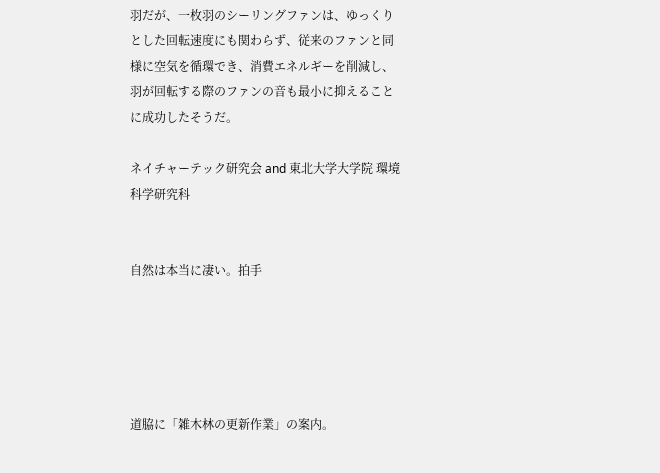羽だが、一枚羽のシーリングファンは、ゆっくりとした回転速度にも関わらず、従来のファンと同様に空気を循環でき、消費エネルギーを削減し、羽が回転する際のファンの音も最小に抑えることに成功したそうだ。

ネイチャーテック研究会 and 東北大学大学院 環境科学研究科


自然は本当に凄い。拍手





道脇に「雑木林の更新作業」の案内。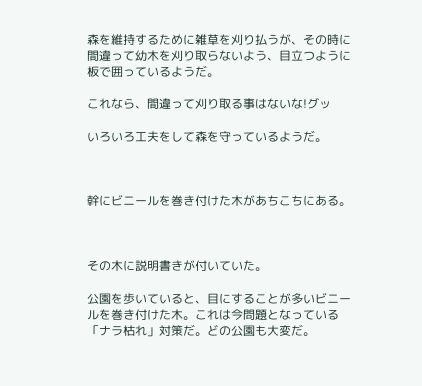森を維持するために雑草を刈り払うが、その時に間違って幼木を刈り取らないよう、目立つように板で囲っているようだ。

これなら、間違って刈り取る事はないな!グッ

いろいろ工夫をして森を守っているようだ。



幹にビニールを巻き付けた木があちこちにある。



その木に説明書きが付いていた。

公園を歩いていると、目にすることが多いビニールを巻き付けた木。これは今問題となっている「ナラ枯れ」対策だ。どの公園も大変だ。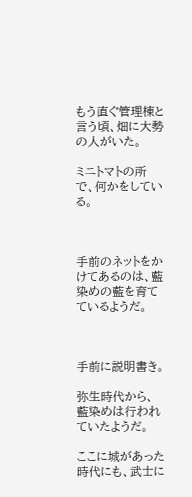もう直ぐ管理棟と言う頃、畑に大勢の人がいた。

ミニトマトの所で、何かをしている。



手前のネットをかけてあるのは、藍染めの藍を育てているようだ。



手前に説明書き。

弥生時代から、藍染めは行われていたようだ。

ここに城があった時代にも、武士に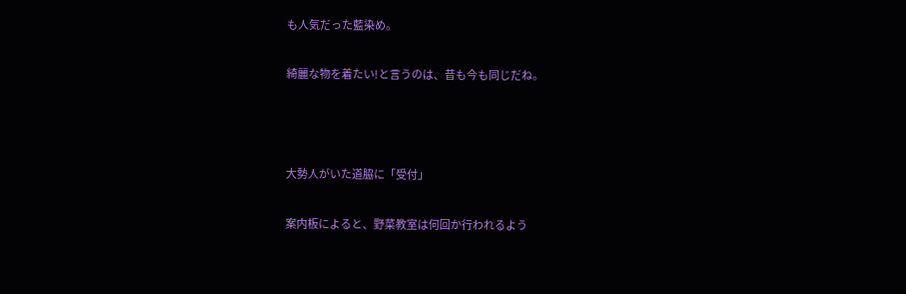も人気だった藍染め。

綺麗な物を着たい!と言うのは、昔も今も同じだね。



大勢人がいた道脇に「受付」

案内板によると、野菜教室は何回か行われるよう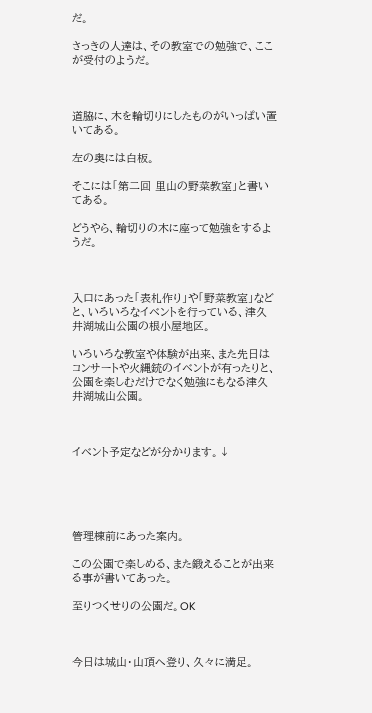だ。

さっきの人達は、その教室での勉強で、ここが受付のようだ。



道脇に、木を輪切りにしたものがいっぱい置いてある。

左の奥には白板。

そこには「第二回 里山の野菜教室」と書いてある。

どうやら、輪切りの木に座って勉強をするようだ。



入口にあった「表札作り」や「野菜教室」などと、いろいろなイベントを行っている、津久井湖城山公園の根小屋地区。

いろいろな教室や体験が出来、また先日はコンサートや火縄銃のイベントが有ったりと、公園を楽しむだけでなく勉強にもなる津久井湖城山公園。



イベント予定などが分かります。↓





管理棟前にあった案内。

この公園で楽しめる、また鍛えることが出来る事が書いてあった。

至りつくせりの公園だ。OK



今日は城山・山頂へ登り、久々に満足。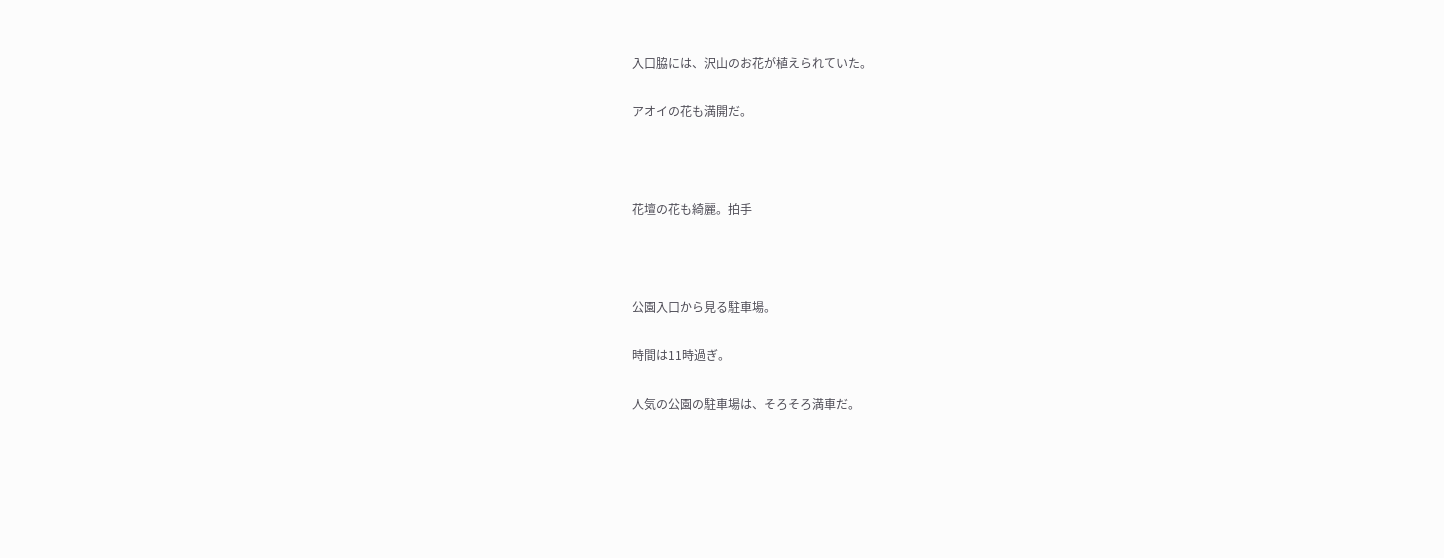入口脇には、沢山のお花が植えられていた。

アオイの花も満開だ。



花壇の花も綺麗。拍手



公園入口から見る駐車場。

時間は11時過ぎ。

人気の公園の駐車場は、そろそろ満車だ。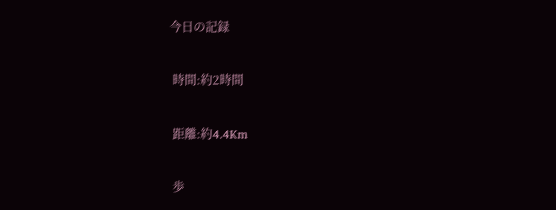今日の記録

 時間:約2時間

 距離:約4.4Km

 歩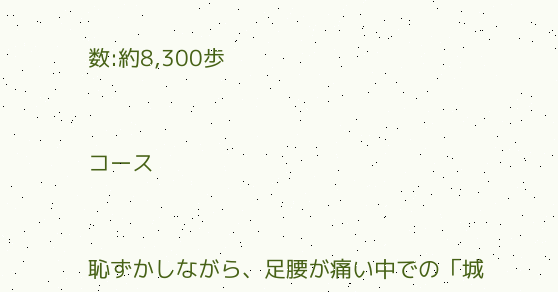数:約8,300歩



コース



恥ずかしながら、足腰が痛い中での「城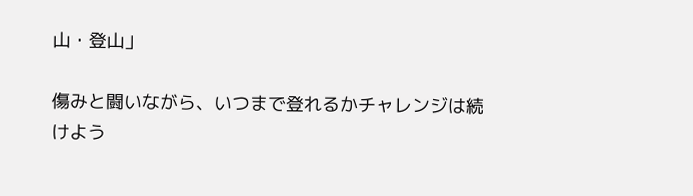山・登山」

傷みと闘いながら、いつまで登れるかチャレンジは続けよう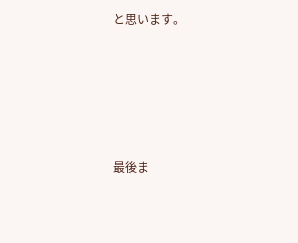と思います。





最後ま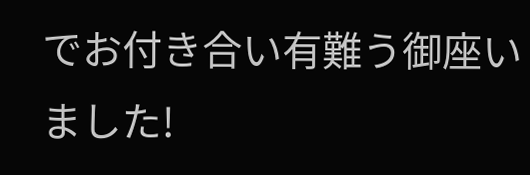でお付き合い有難う御座いました!